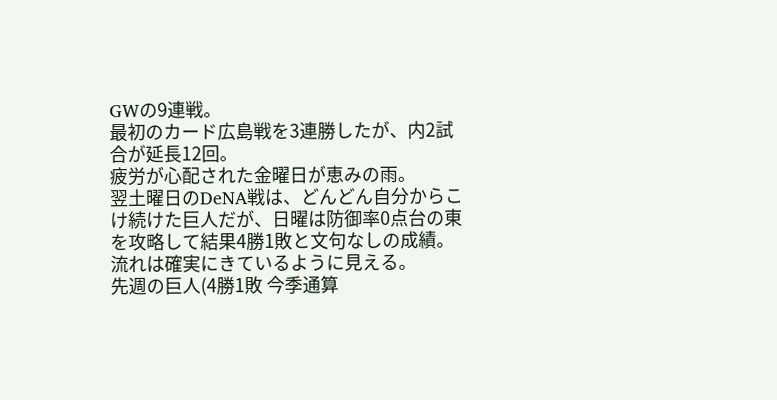GWの9連戦。
最初のカード広島戦を3連勝したが、内2試合が延長12回。
疲労が心配された金曜日が恵みの雨。
翌土曜日のDeNA戦は、どんどん自分からこけ続けた巨人だが、日曜は防御率0点台の東を攻略して結果4勝1敗と文句なしの成績。
流れは確実にきているように見える。
先週の巨人(4勝1敗 今季通算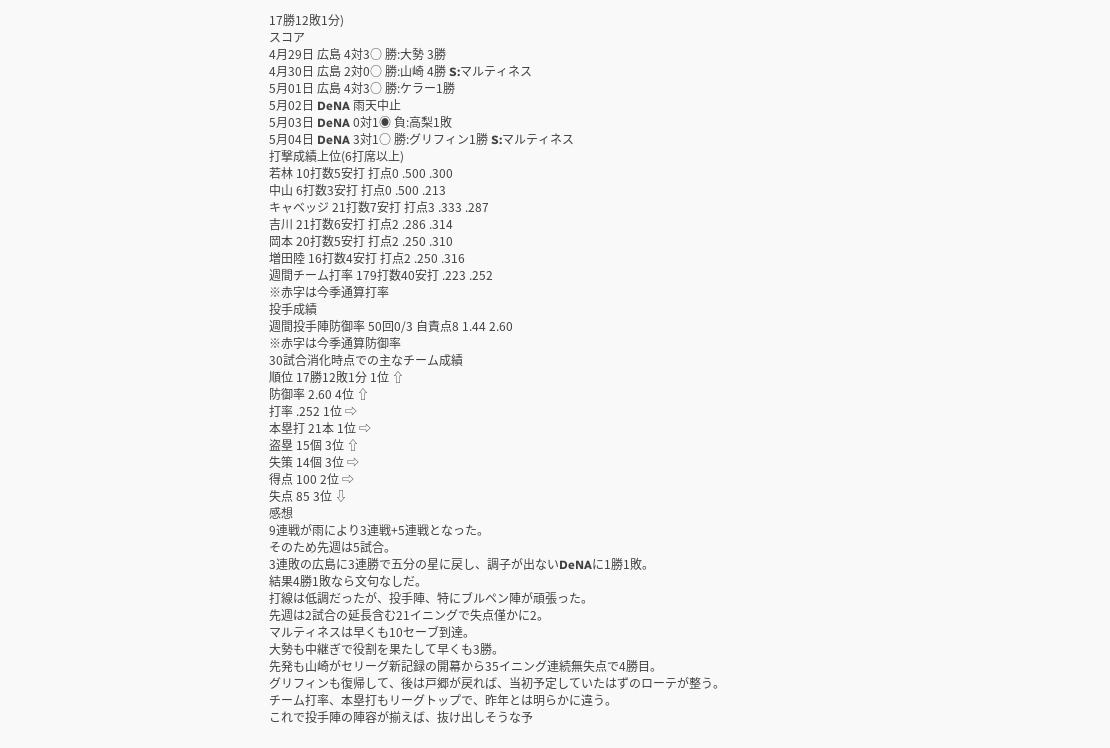17勝12敗1分)
スコア
4月29日 広島 4対3○ 勝:大勢 3勝
4月30日 広島 2対0○ 勝:山崎 4勝 S:マルティネス
5月01日 広島 4対3○ 勝:ケラー1勝
5月02日 DeNA 雨天中止
5月03日 DeNA 0対1◉ 負:高梨1敗
5月04日 DeNA 3対1○ 勝:グリフィン1勝 S:マルティネス
打撃成績上位(6打席以上)
若林 10打数5安打 打点0 .500 .300
中山 6打数3安打 打点0 .500 .213
キャベッジ 21打数7安打 打点3 .333 .287
吉川 21打数6安打 打点2 .286 .314
岡本 20打数5安打 打点2 .250 .310
増田陸 16打数4安打 打点2 .250 .316
週間チーム打率 179打数40安打 .223 .252
※赤字は今季通算打率
投手成績
週間投手陣防御率 50回0/3 自責点8 1.44 2.60
※赤字は今季通算防御率
30試合消化時点での主なチーム成績
順位 17勝12敗1分 1位 ⇧
防御率 2.60 4位 ⇧
打率 .252 1位 ⇨
本塁打 21本 1位 ⇨
盗塁 15個 3位 ⇧
失策 14個 3位 ⇨
得点 100 2位 ⇨
失点 85 3位 ⇩
感想
9連戦が雨により3連戦+5連戦となった。
そのため先週は5試合。
3連敗の広島に3連勝で五分の星に戻し、調子が出ないDeNAに1勝1敗。
結果4勝1敗なら文句なしだ。
打線は低調だったが、投手陣、特にブルペン陣が頑張った。
先週は2試合の延長含む21イニングで失点僅かに2。
マルティネスは早くも10セーブ到達。
大勢も中継ぎで役割を果たして早くも3勝。
先発も山崎がセリーグ新記録の開幕から35イニング連続無失点で4勝目。
グリフィンも復帰して、後は戸郷が戻れば、当初予定していたはずのローテが整う。
チーム打率、本塁打もリーグトップで、昨年とは明らかに違う。
これで投手陣の陣容が揃えば、抜け出しそうな予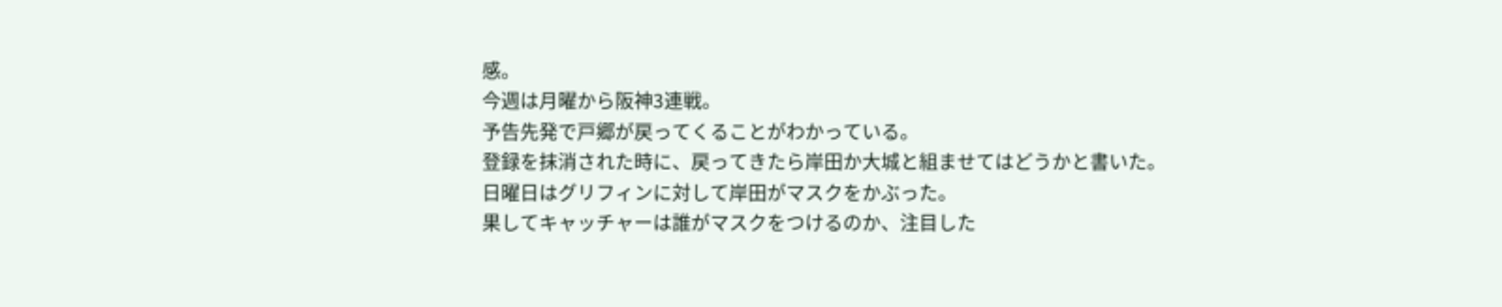感。
今週は月曜から阪神3連戦。
予告先発で戸郷が戻ってくることがわかっている。
登録を抹消された時に、戻ってきたら岸田か大城と組ませてはどうかと書いた。
日曜日はグリフィンに対して岸田がマスクをかぶった。
果してキャッチャーは誰がマスクをつけるのか、注目した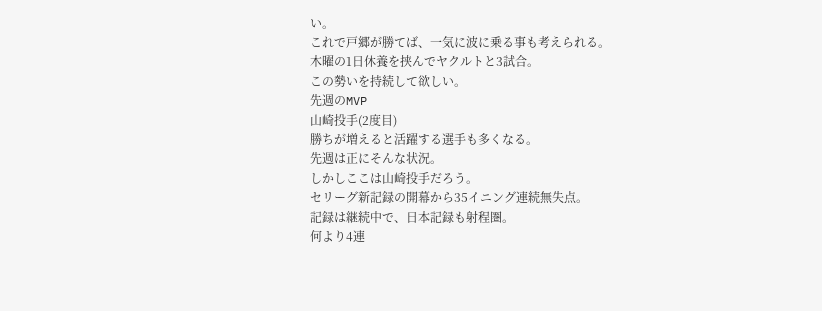い。
これで戸郷が勝てば、一気に波に乗る事も考えられる。
木曜の1日休養を挟んでヤクルトと3試合。
この勢いを持続して欲しい。
先週のMVP
山崎投手(2度目)
勝ちが増えると活躍する選手も多くなる。
先週は正にそんな状況。
しかしここは山崎投手だろう。
セリーグ新記録の開幕から35イニング連続無失点。
記録は継続中で、日本記録も射程圏。
何より4連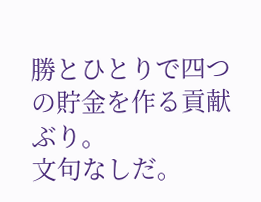勝とひとりで四つの貯金を作る貢献ぶり。
文句なしだ。